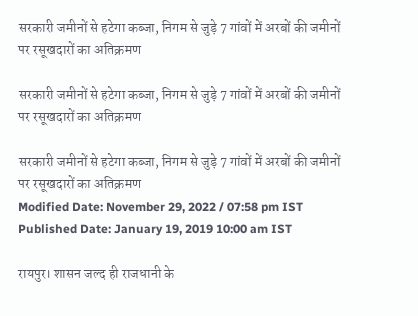सरकारी जमीनों से हटेगा कब्जा, निगम से जुड़े 7 गांवों में अरबों की जमीनों पर रसूखदारों का अतिक्रमण

सरकारी जमीनों से हटेगा कब्जा, निगम से जुड़े 7 गांवों में अरबों की जमीनों पर रसूखदारों का अतिक्रमण

सरकारी जमीनों से हटेगा कब्जा, निगम से जुड़े 7 गांवों में अरबों की जमीनों पर रसूखदारों का अतिक्रमण
Modified Date: November 29, 2022 / 07:58 pm IST
Published Date: January 19, 2019 10:00 am IST

रायपुर। शासन जल्द ही राजधानी के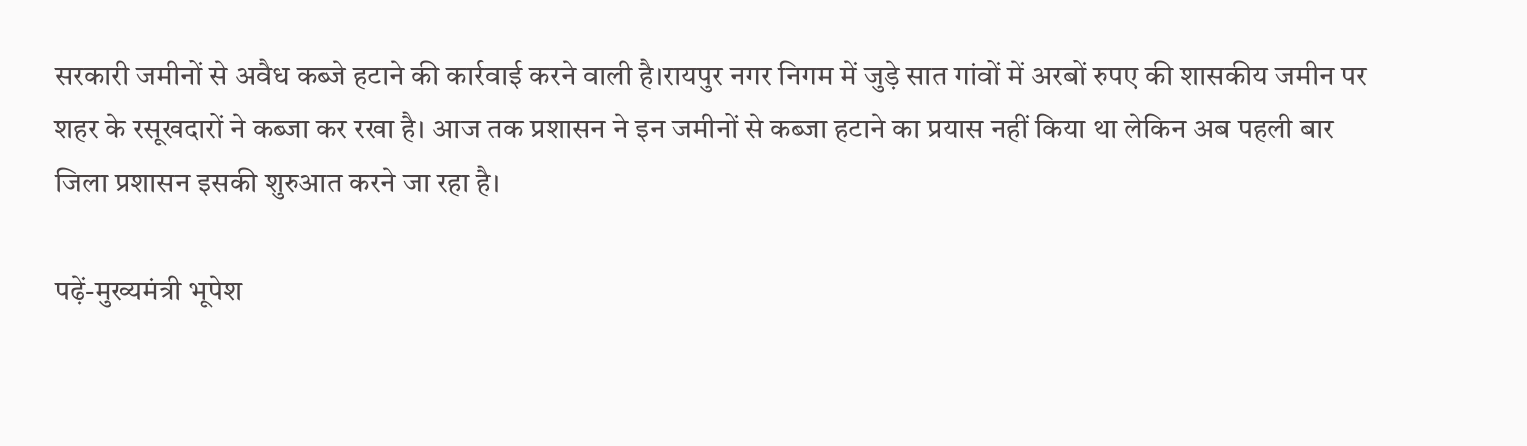सरकारी जमीनों से अवैध कब्जे हटाने की कार्रवाई करने वाली है।रायपुर नगर निगम में जुड़े सात गांवों में अरबों रुपए की शासकीय जमीन पर शहर के रसूखदारों ने कब्जा कर रखा है। आज तक प्रशासन ने इन जमीनों से कब्जा हटाने का प्रयास नहीं किया था लेकिन अब पहली बार जिला प्रशासन इसकी शुरुआत करने जा रहा है।

पढ़ें-मुख्यमंत्री भूपेश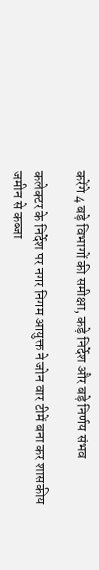करेंगे 4 बड़े विभागों की समीक्षा, कड़े निर्देश और बड़े निर्णय संभव

कलेक्टर के निर्देश पर नगर निगम आयुक्त ने जोन वार टीमें बना कर शासकीय जमीन से कब्जा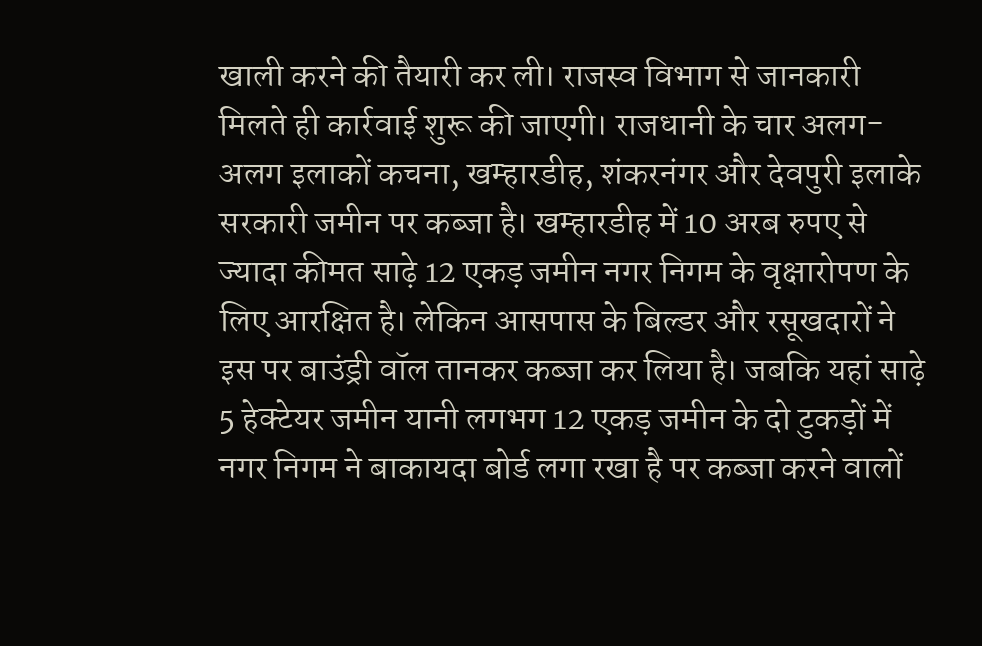खाली करने की तैयारी कर ली। राजस्व विभाग से जानकारी मिलते ही कार्रवाई शुरू की जाएगी। राजधानी के चार अलग-अलग इलाकों कचना, खम्हारडीह, शंकरनंगर और देवपुरी इलाके सरकारी जमीन पर कब्जा है। खम्हारडीह में 10 अरब रुपए से ज्यादा कीमत साढ़े 12 एकड़ जमीन नगर निगम के वृक्षारोपण के लिए आरक्षित है। लेकिन आसपास के बिल्डर और रसूखदारों ने इस पर बाउंड्री वॉल तानकर कब्जा कर लिया है। जबकि यहां साढ़े 5 हेक्टेयर जमीन यानी लगभग 12 एकड़ जमीन के दो टुकड़ों में नगर निगम ने बाकायदा बोर्ड लगा रखा है पर कब्जा करने वालों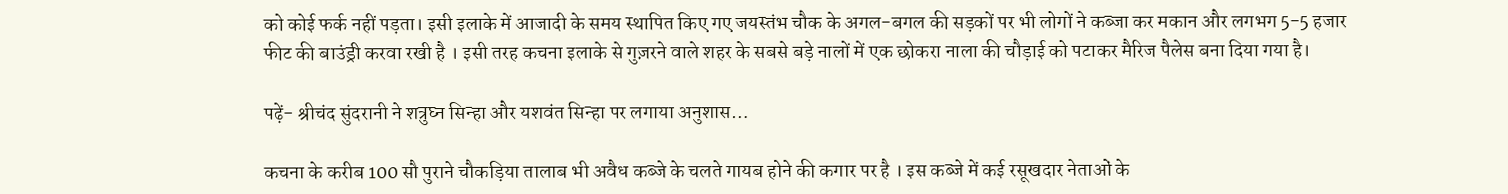को कोई फर्क नहीं पड़ता। इसी इलाके में आजादी के समय स्थापित किए गए जयस्तंभ चौक के अगल-बगल की सड़कों पर भी लोगों ने कब्जा कर मकान और लगभग 5-5 हजार फीट की बाउंड्री करवा रखी है । इसी तरह कचना इलाके से गुज़रने वाले शहर के सबसे बड़े नालों में एक छोकरा नाला की चौड़ाई को पटाकर मैरिज पैलेस बना दिया गया है।

पढ़ें- श्रीचंद सुंदरानी ने शत्रुघ्न सिन्हा और यशवंत सिन्हा पर लगाया अनुशास…

कचना के करीब 100 सौ पुराने चौकड़िया तालाब भी अवैध कब्जे के चलते गायब होने की कगार पर है । इस कब्जे में कई रसूखदार नेताओं के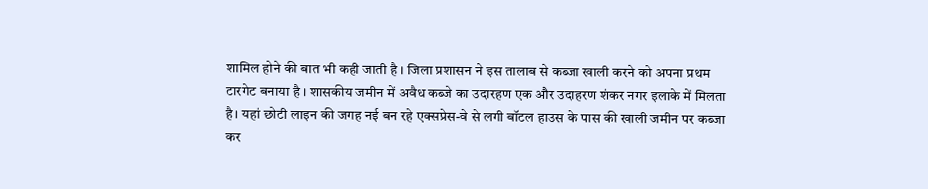शामिल होने की बात भी कही जाती है । जिला प्रशासन ने इस तालाब से कब्जा खाली करने को अपना प्रथम टारगेट बनाया है । शासकीय जमीन में अवैध कब्जे का उदारहण एक और उदाहरण शंकर नगर इलाके में मिलता है। यहां छोटी लाइन की जगह नई बन रहे एक्सप्रेस-वे से लगी बॉटल हाउस के पास की खाली जमीन पर कब्जा कर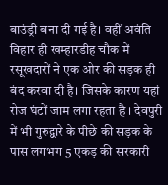बाउंड्री बना दी गई है। वहीं अवंति विहार ही खम्हारडीह चौक में रसूखदारों ने एक ओर की सड़क ही बंद करवा दी है। जिसके कारण यहां रोज घंटों जाम लगा रहता है । देवपुरी में भी गुरुद्वारे के पीछे की सड़क के पास लगभग 5 एकड़ की सरकारी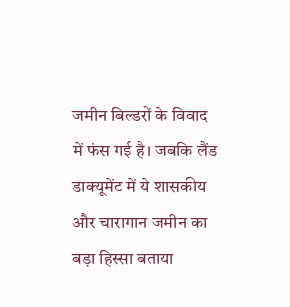जमीन बिल्डरों के विवाद में फंस गई है। जबकि लैंड डाक्यूमेंट में ये शासकीय और चारागान जमीन का बड़ा हिस्सा बताया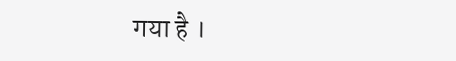गया है ।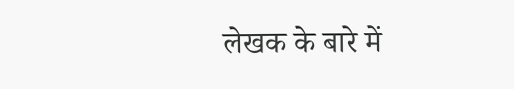लेखक के बारे में